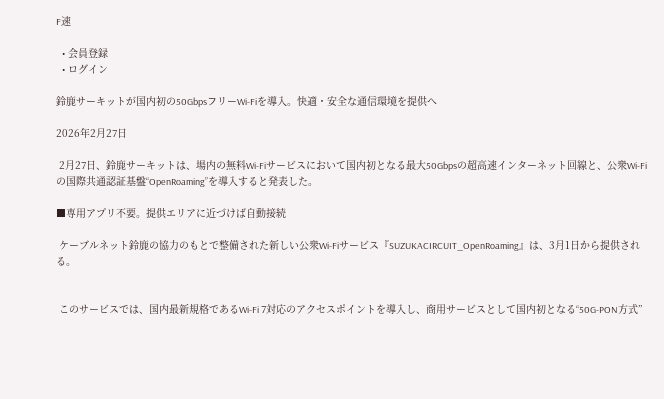F速

  • 会員登録
  • ログイン

鈴鹿サーキットが国内初の50GbpsフリーWi-Fiを導入。快適・安全な通信環境を提供へ

2026年2月27日

 2月27日、鈴鹿サーキットは、場内の無料Wi-Fiサービスにおいて国内初となる最大50Gbpsの超高速インターネット回線と、公衆Wi-Fiの国際共通認証基盤“OpenRoaming”を導入すると発表した。

■専用アプリ不要。提供エリアに近づけば自動接続

 ケーブルネット鈴鹿の協力のもとで整備された新しい公衆Wi-Fiサービス『SUZUKACIRCUIT_OpenRoaming』は、3月1日から提供される。


 このサービスでは、国内最新規格であるWi-Fi 7対応のアクセスポイントを導入し、商用サービスとして国内初となる“50G-PON方式”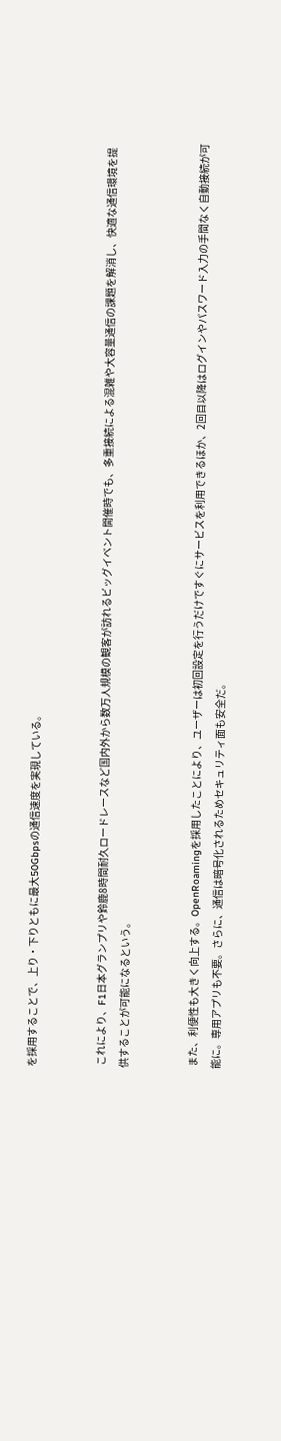を採用することで、上り・下りともに最大50Gbpsの通信速度を実現している。


 これにより、F1日本グランプリや鈴鹿8時間耐久ロードレースなど国内外から数万人規模の観客が訪れるビッグイベント開催時でも、多重接続による混雑や大容量通信の課題を解消し、快適な通信環境を提供することが可能になるという。


 また、利便性も大きく向上する。OpenRoamingを採用したことにより、ユーザーは初回設定を行うだけですぐにサービスを利用できるほか、2回目以降はログインやパスワード入力の手間なく自動接続が可能に。専用アプリも不要。さらに、通信は暗号化されるためセキュリティ面も安全だ。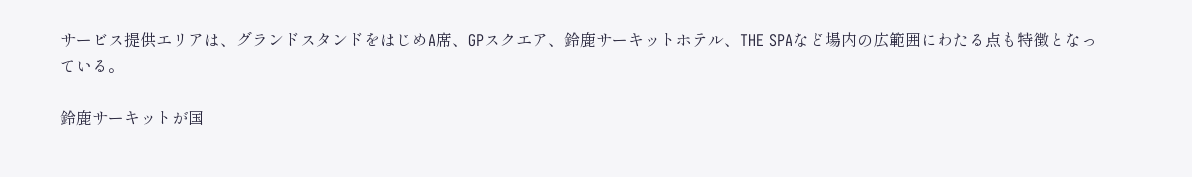サービス提供エリアは、グランドスタンドをはじめA席、GPスクエア、鈴鹿サーキットホテル、THE SPAなど場内の広範囲にわたる点も特徴となっている。

鈴鹿サーキットが国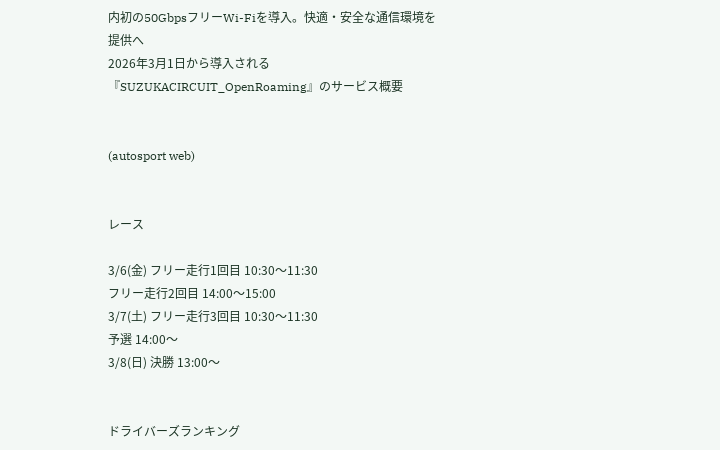内初の50GbpsフリーWi-Fiを導入。快適・安全な通信環境を提供へ
2026年3月1日から導入される『SUZUKACIRCUIT_OpenRoaming』のサービス概要


(autosport web)


レース

3/6(金) フリー走行1回目 10:30〜11:30
フリー走行2回目 14:00〜15:00
3/7(土) フリー走行3回目 10:30〜11:30
予選 14:00〜
3/8(日) 決勝 13:00〜


ドライバーズランキング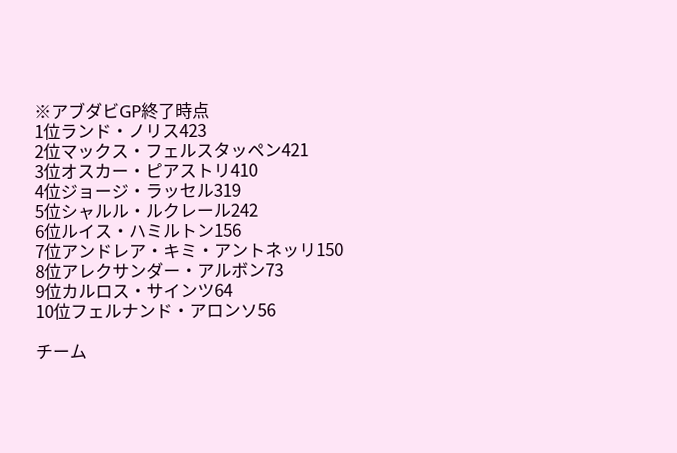※アブダビGP終了時点
1位ランド・ノリス423
2位マックス・フェルスタッペン421
3位オスカー・ピアストリ410
4位ジョージ・ラッセル319
5位シャルル・ルクレール242
6位ルイス・ハミルトン156
7位アンドレア・キミ・アントネッリ150
8位アレクサンダー・アルボン73
9位カルロス・サインツ64
10位フェルナンド・アロンソ56

チーム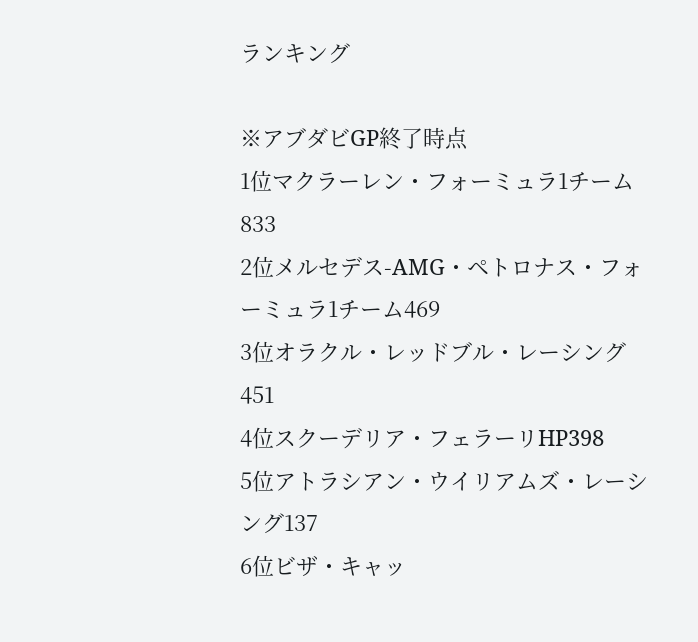ランキング

※アブダビGP終了時点
1位マクラーレン・フォーミュラ1チーム833
2位メルセデス-AMG・ペトロナス・フォーミュラ1チーム469
3位オラクル・レッドブル・レーシング451
4位スクーデリア・フェラーリHP398
5位アトラシアン・ウイリアムズ・レーシング137
6位ビザ・キャッ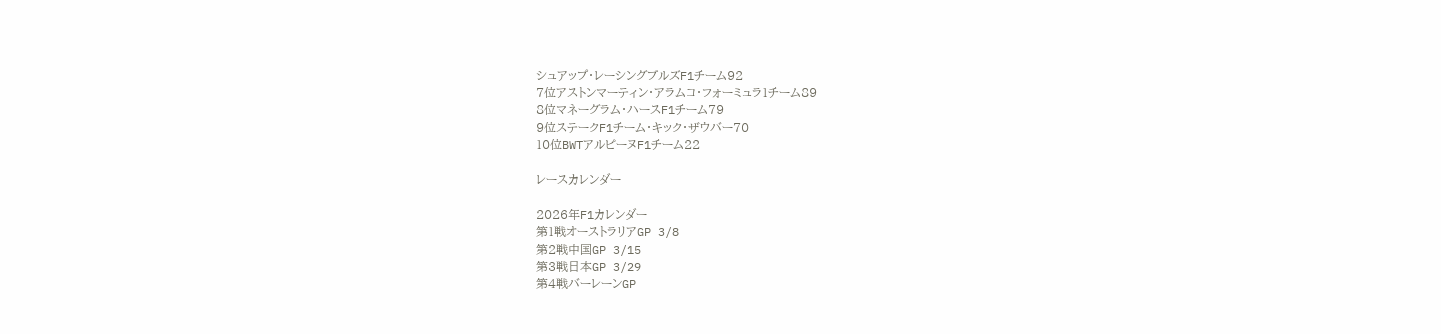シュアップ・レーシングブルズF1チーム92
7位アストンマーティン・アラムコ・フォーミュラ1チーム89
8位マネーグラム・ハースF1チーム79
9位ステークF1チーム・キック・ザウバー70
10位BWTアルピーヌF1チーム22

レースカレンダー

2026年F1カレンダー
第1戦オーストラリアGP 3/8
第2戦中国GP 3/15
第3戦日本GP 3/29
第4戦バーレーンGP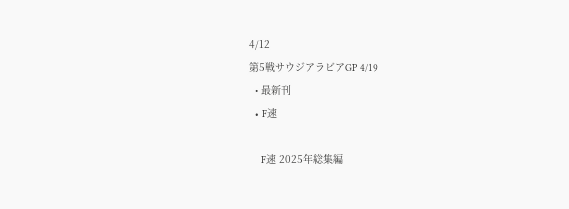4/12
第5戦サウジアラビアGP 4/19
  • 最新刊
  • F速

    F速 2025年総集編